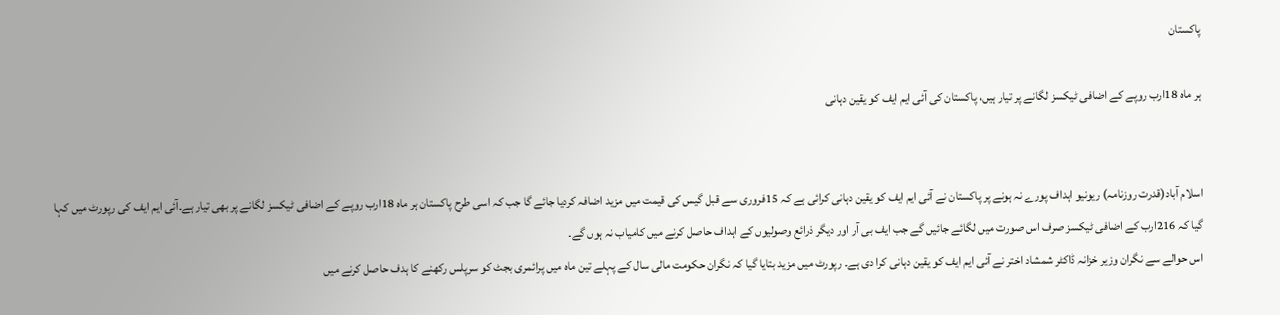پاکستان

ہر ماہ 18ارب روپے کے اضافی ٹیکسز لگانے پر تیار ہیں، پاکستان کی آئی ایم ایف کو یقین دہانی


اسلام آباد(قدرت روزنامہ) ریونیو اہداف پورے نہ ہونے پر پاکستان نے آئی ایم ایف کو یقین دہانی کرائی ہے کہ 15فروری سے قبل گیس کی قیمت میں مزید اضافہ کردیا جائے گا جب کہ اسی طرح پاکستان ہر ماہ 18ارب روپے کے اضافی ٹیکسز لگانے پر بھی تیار ہے۔آئی ایم ایف کی رپورٹ میں کہا گیا کہ 216ارب کے اضافی ٹیکسز صرف اس صورت میں لگائے جائیں گے جب ایف بی آر اور دیگر ذرائع وصولیوں کے اہداف حاصل کرنے میں کامیاب نہ ہوں گے۔
اس حوالے سے نگران وزیر خزانہ ڈاکٹر شمشاد اختر نے آئی ایم ایف کو یقین دہانی کرا دی ہے۔ رپورٹ میں مزید بتایا گیا کہ نگران حکومت مالی سال کے پہلے تین ماہ میں پرائمری بجٹ کو سرپلس رکھنے کا ہدف حاصل کرنے میں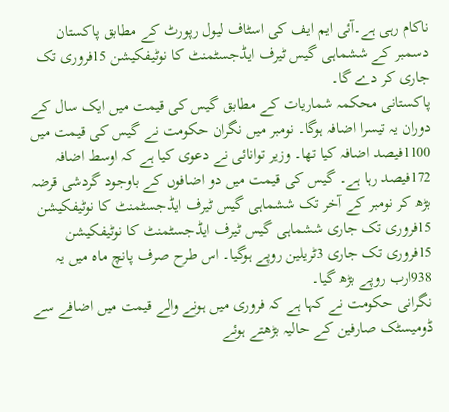ناکام رہی ہے۔آئی ایم ایف کی اسٹاف لیول رپورٹ کے مطابق پاکستان دسمبر کے ششماہی گیس ٹیرف ایڈجسٹمنٹ کا نوٹیفکیشن 15فروری تک جاری کر دے گا۔
پاکستانی محکمہ شماریات کے مطابق گیس کی قیمت میں ایک سال کے دوران یہ تیسرا اضافہ ہوگا۔ نومبر میں نگران حکومت نے گیس کی قیمت میں 1100فیصد اضافہ کیا تھا۔ وزیر توانائی نے دعوی کیا ہے کہ اوسط اضافہ 172فیصد رہا ہے۔ گیس کی قیمت میں دو اضافوں کے باوجود گردشی قرضہ بڑھ کر نومبر کے آخر تک ششماہی گیس ٹیرف ایڈجسٹمنٹ کا نوٹیفکیشن 15فروری تک جاری ششماہی گیس ٹیرف ایڈجسٹمنٹ کا نوٹیفکیشن 15فروری تک جاری 3ٹریلین روپے ہوگیا۔ اس طرح صرف پانچ ماہ میں یہ 938ارب روپے بڑھ گیا۔
نگرانی حکومت نے کہا ہے کہ فروری میں ہونے والے قیمت میں اضافے سے ڈومیسٹک صارفین کے حالیہ بڑھتے ہوئے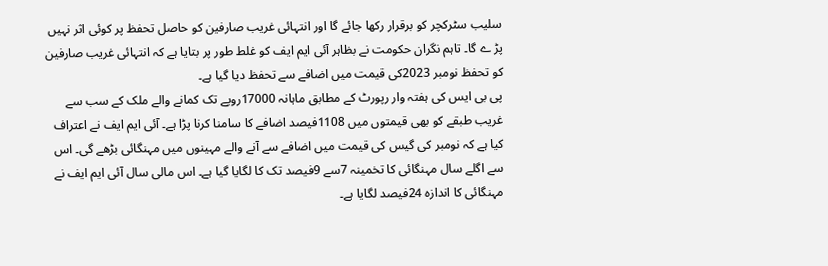سلیب سٹرکچر کو برقرار رکھا جائے گا اور انتہائی غریب صارفین کو حاصل تحفظ پر کوئی اثر نہیں پڑ ے گا۔ تاہم نگران حکومت نے بظاہر آئی ایم ایف کو غلط طور پر بتایا ہے کہ انتہائی غریب صارفین کو تحفظ نومبر 2023کی قیمت میں اضافے سے تحفظ دیا گیا ہے۔
پی بی ایس کی ہفتہ وار رپورٹ کے مطابق ماہانہ 17000روپے تک کمانے والے ملک کے سب سے غریب طبقے کو بھی قیمتوں میں 1108فیصد اضافے کا سامنا کرنا پڑا ہے۔ آئی ایم ایف نے اعتراف کیا ہے کہ نومبر کی گیس کی قیمت میں اضافے سے آنے والے مہینوں میں مہنگائی بڑھے گی۔ اس سے اگلے سال مہنگائی کا تخمینہ 7سے 9فیصد تک کا لگایا گیا ہے۔ اس مالی سال آئی ایم ایف نے مہنگائی کا اندازہ 24فیصد لگایا ہے۔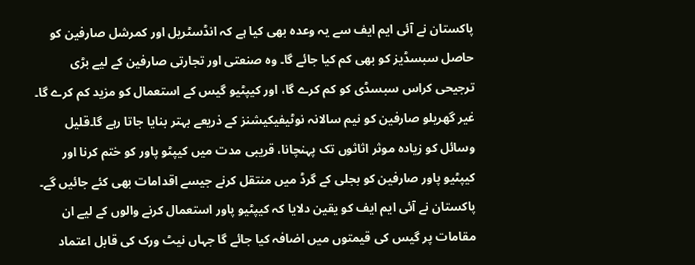پاکستان نے آئی ایم ایف سے یہ وعدہ بھی کیا ہے کہ انڈسٹریل اور کمرشل صارفین کو حاصل سبسڈیز کو بھی کم کیا جائے گا۔ وہ صنعتی اور تجارتی صارفین کے لیے بڑی ترجیحی کراس سبسڈی کو کم کرے گا، اور کیپٹیو گیس کے استعمال کو مزید کم کرے گا۔ غیر گھریلو صارفین کو نیم سالانہ نوٹیفیکیشنز کے ذریعے بہتر بنایا جاتا رہے گا۔قلیل وسائل کو زیادہ موثر اثاثوں تک پہنچانا، قریبی مدت میں کیپٹو پاور کو ختم کرنا اور کیپٹیو پاور صارفین کو بجلی کے گرڈ میں منتقل کرنے جیسے اقدامات بھی کئے جائیں گے۔
پاکستان نے آئی ایم ایف کو یقین دلایا کہ کیپٹیو پاور استعمال کرنے والوں کے لیے ان مقامات پر گیس کی قیمتوں میں اضافہ کیا جائے گا جہاں نیٹ ورک کی قابل اعتماد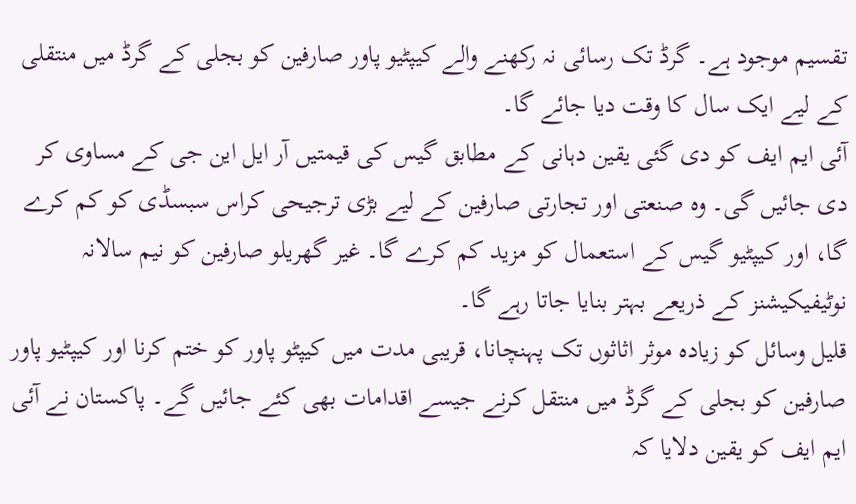تقسیم موجود ہے۔ گرڈ تک رسائی نہ رکھنے والے کیپٹیو پاور صارفین کو بجلی کے گرڈ میں منتقلی کے لیے ایک سال کا وقت دیا جائے گا۔
آئی ایم ایف کو دی گئی یقین دہانی کے مطابق گیس کی قیمتیں آر ایل این جی کے مساوی کر دی جائیں گی۔ وہ صنعتی اور تجارتی صارفین کے لیے بڑی ترجیحی کراس سبسڈی کو کم کرے گا، اور کیپٹیو گیس کے استعمال کو مزید کم کرے گا۔ غیر گھریلو صارفین کو نیم سالانہ نوٹیفیکیشنز کے ذریعے بہتر بنایا جاتا رہے گا۔
قلیل وسائل کو زیادہ موثر اثاثوں تک پہنچانا، قریبی مدت میں کیپٹو پاور کو ختم کرنا اور کیپٹیو پاور صارفین کو بجلی کے گرڈ میں منتقل کرنے جیسے اقدامات بھی کئے جائیں گے۔ پاکستان نے آئی ایم ایف کو یقین دلایا کہ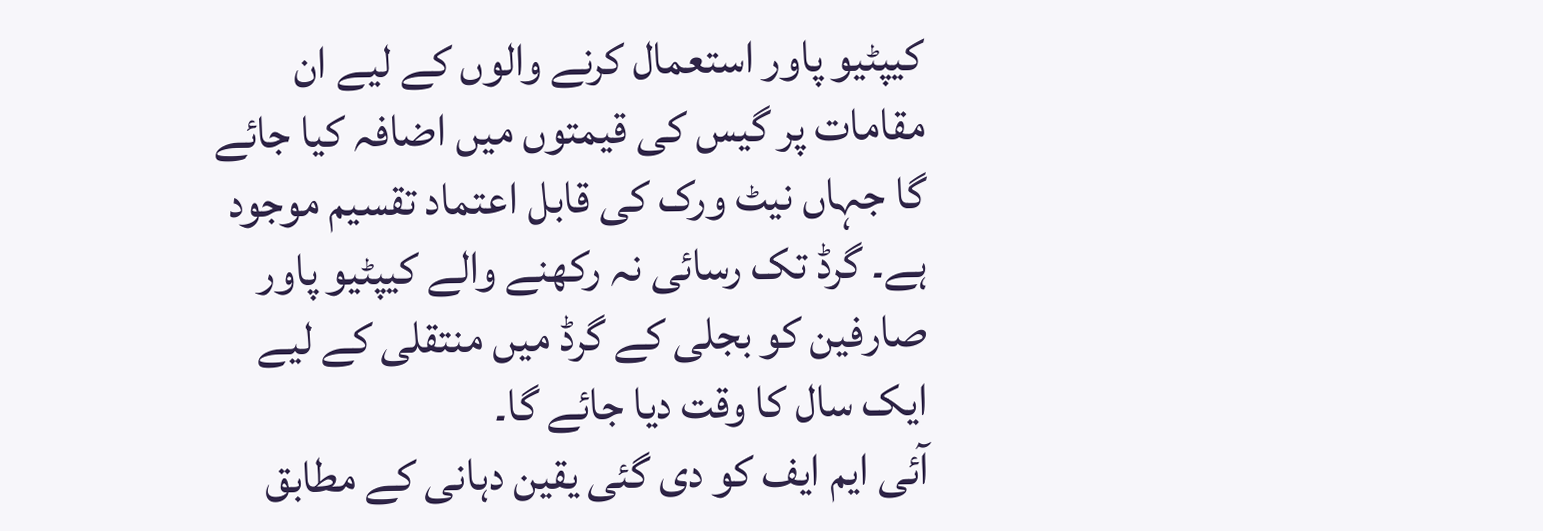کیپٹیو پاور استعمال کرنے والوں کے لیے ان مقامات پر گیس کی قیمتوں میں اضافہ کیا جائے گا جہاں نیٹ ورک کی قابل اعتماد تقسیم موجود ہے۔ گرڈ تک رسائی نہ رکھنے والے کیپٹیو پاور صارفین کو بجلی کے گرڈ میں منتقلی کے لیے ایک سال کا وقت دیا جائے گا۔
آئی ایم ایف کو دی گئی یقین دہانی کے مطابق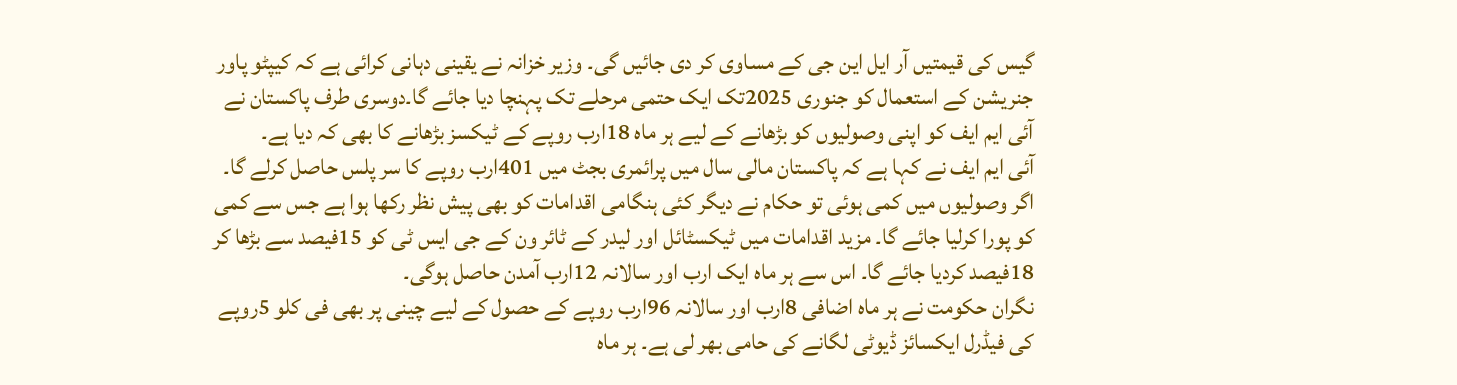گیس کی قیمتیں آر ایل این جی کے مساوی کر دی جائیں گی۔ وزیر خزانہ نے یقینی دہانی کرائی ہے کہ کیپٹو پاور جنریشن کے استعمال کو جنوری 2025تک ایک حتمی مرحلے تک پہنچا دیا جائے گا۔دوسری طرف پاکستان نے آئی ایم ایف کو اپنی وصولیوں کو بڑھانے کے لیے ہر ماہ 18ارب روپے کے ٹیکسز بڑھانے کا بھی کہ دیا ہے۔
آئی ایم ایف نے کہا ہے کہ پاکستان مالی سال میں پرائمری بجٹ میں 401ارب روپے کا سر پلس حاصل کرلے گا۔ اگر وصولیوں میں کمی ہوئی تو حکام نے دیگر کئی ہنگامی اقدامات کو بھی پیش نظر رکھا ہوا ہے جس سے کمی کو پورا کرلیا جائے گا۔ مزید اقدامات میں ٹیکسٹائل اور لیدر کے ٹائر ون کے جی ایس ٹی کو 15فیصد سے بڑھا کر 18فیصد کردیا جائے گا۔ اس سے ہر ماہ ایک ارب اور سالانہ 12ارب آمدن حاصل ہوگی۔
نگران حکومت نے ہر ماہ اضافی 8ارب اور سالانہ 96ارب روپے کے حصول کے لیے چینی پر بھی فی کلو 5روپے کی فیڈرل ایکسائز ڈیوٹی لگانے کی حامی بھر لی ہے۔ ہر ماہ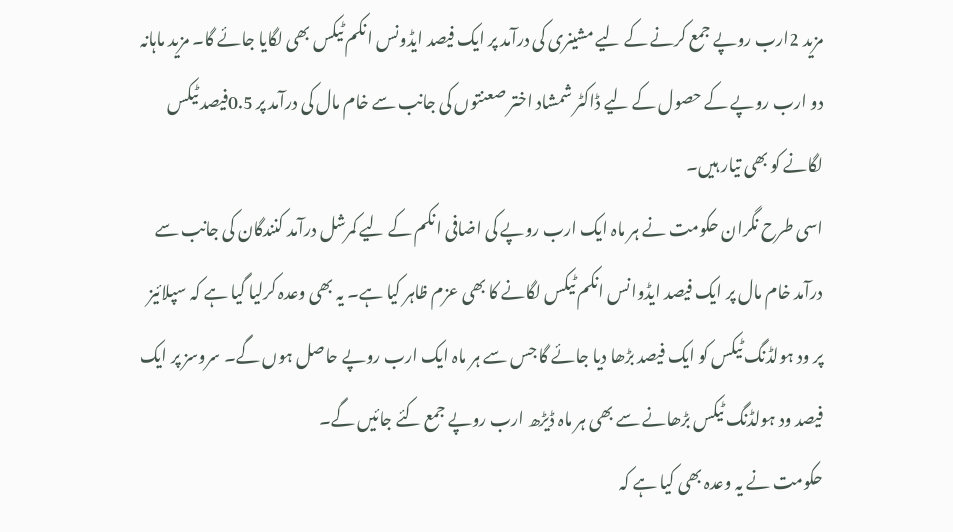مزید 2ارب روپے جمع کرنے کے لیے مشینری کی درآمد پر ایک فیصد ایڈونس انکم ٹیکس بھی لگایا جائے گا۔ مزید ماہانہ دو ارب روپے کے حصول کے لیے ڈاکٹر شمشاد اختر صعنتوں کی جانب سے خام مال کی درآمد پر 0.5فیصد ٹیکس لگانے کو بھی تیار ہیں۔
اسی طرح نگران حکومت نے ہر ماہ ایک ارب روپے کی اضافی انکم کے لیے کمرشل درآمد کنندگان کی جانب سے درآمد خام مال پر ایک فیصد ایڈوانس انکم ٹیکس لگانے کا بھی عزم ظاہر کیا ہے۔ یہ بھی وعدہ کرلیا گیا ہے کہ سپلائیز پر ود ہولڈنگ ٹیکس کو ایک فیصد بڑھا دیا جائے گا جس سے ہر ماہ ایک ارب روپے حاصل ہوں گے۔ سروسز پر ایک فیصد ود ہولڈنگ ٹیکس بڑھانے سے بھی ہر ماہ ڈیڑھ ارب روپے جمع کئے جائیں گے۔
حکومت نے یہ وعدہ بھی کیا ہے کہ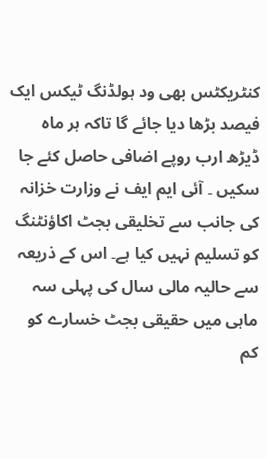کنٹریکٹس بھی ود ہولڈنگ ٹیکس ایک فیصد بڑھا دیا جائے گا تاکہ ہر ماہ ڈیڑھ ارب روپے اضافی حاصل کئے جا سکیں ۔ آئی ایم ایف نے وزارت خزانہ کی جانب سے تخلیقی بجٹ اکاؤنٹنگ کو تسلیم نہیں کیا ہے۔ اس کے ذریعہ سے حالیہ مالی سال کی پہلی سہ ماہی میں حقیقی بجٹ خسارے کو کم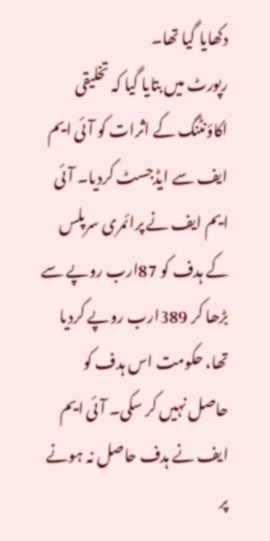دکھایا گیا تھا۔
رپورٹ میں بتایا گیا کہ تخلیقی اکاؤنٹنگ کے اثرات کو آئی ایم ایف سے ایڈجسٹ کردیا۔ آئی ایم ایف نے پرائمری سرپلس کے ہدف کو 87ارب روپے سے بڑھا کر 389ارب روپے کردیا تھا، حکومت اس ہدف کو حاصل نہیں کر سکی۔ آئی ایم ایف نے ہدف حاصل نہ ہونے پر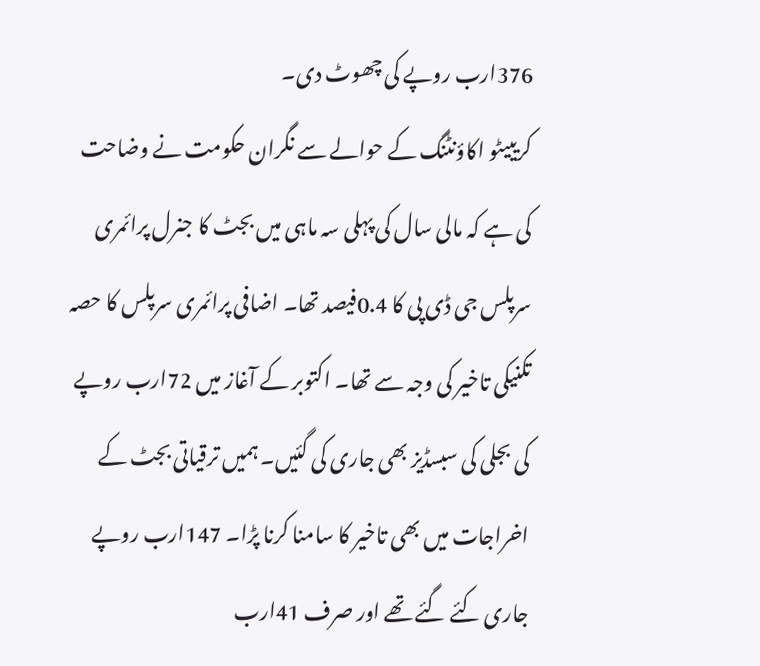376ارب روپے کی چھوٹ دی۔
کریییٹو اکاؤنٹنگ کے حوالے سے نگران حکومت نے وضاحت کی ہے کہ مالی سال کی پہلی سہ ماہی میں بجٹ کا جنرل پرائمری سرپلس جی ڈی پی کا 0.4فیصد تھا۔ اضافی پرائمری سرپلس کا حصہ تکنیکی تاخیر کی وجہ سے تھا۔ اکتوبر کے آغاز میں 72ارب روپے کی بجلی کی سبسڈیز بھی جاری کی گئیں۔ ہمیں ترقیاتی بجٹ کے اخراجات میں بھی تاخیر کا سامنا کرنا پڑا۔ 147ارب روپے جاری کئے گئے تھے اور صرف 41ارب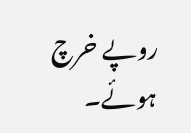روپے خرچ ہوئے۔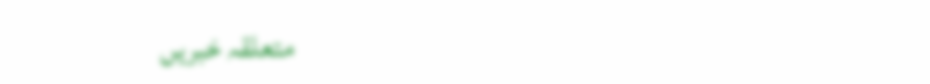متعلقہ خبریں